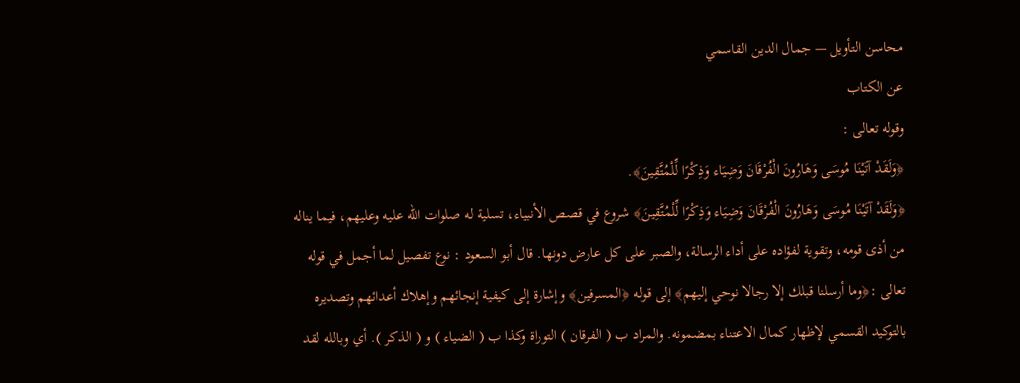محاسن التأويل — جمال الدين القاسمي
عن الكتاب
وقوله تعالى :
﴿وَلَقَدْ آتَيْنَا مُوسَى وَهَارُونَ الْفُرْقَانَ وَضِيَاء وَذِكْرًا لِّلْمُتَّقِينَ﴾.
﴿وَلَقَدْ آتَيْنَا مُوسَى وَهَارُونَ الْفُرْقَانَ وَضِيَاء وَذِكْرًا لِّلْمُتَّقِينَ﴾ شروع في قصص الأنبياء، تسلية له صلوات الله عليه وعليهم، فيما يناله من أذى قومه، وتقوية لفؤاده على أداء الرسالة، والصبر على كل عارض دونها. قال أبو السعود : نوع تفصيل لما أجمل في قوله تعالى :﴿وما أرسلنا قبلك إلا رجالا نوحي إليهم﴾ إلى قوله ﴿المسرفين﴾ وإشارة إلى كيفية إنجائهم وإهلاك أعدائهم وتصديره بالتوكيد القسمي لإظهار كمال الاعتناء بمضمونه. والمراد ب ( الفرقان ) التوراة وكذا ب ( الضياء ) و ( الذكر ). أي وبالله لقد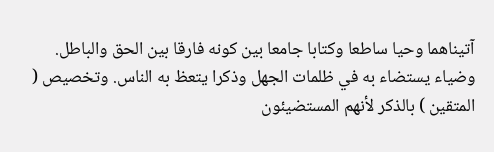آتيناهما وحيا ساطعا وكتابا جامعا بين كونه فارقا بين الحق والباطل. وضياء يستضاء به في ظلمات الجهل وذكرا يتعظ به الناس. وتخصيص ( المتقين ) بالذكر لأنهم المستضيئون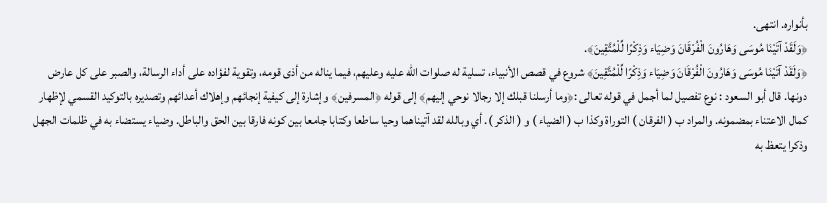بأنواره. انتهى.
﴿وَلَقَدْ آتَيْنَا مُوسَى وَهَارُونَ الْفُرْقَانَ وَضِيَاء وَذِكْرًا لِّلْمُتَّقِينَ﴾.
﴿وَلَقَدْ آتَيْنَا مُوسَى وَهَارُونَ الْفُرْقَانَ وَضِيَاء وَذِكْرًا لِّلْمُتَّقِينَ﴾ شروع في قصص الأنبياء، تسلية له صلوات الله عليه وعليهم، فيما يناله من أذى قومه، وتقوية لفؤاده على أداء الرسالة، والصبر على كل عارض دونها. قال أبو السعود : نوع تفصيل لما أجمل في قوله تعالى :﴿وما أرسلنا قبلك إلا رجالا نوحي إليهم﴾ إلى قوله ﴿المسرفين﴾ وإشارة إلى كيفية إنجائهم وإهلاك أعدائهم وتصديره بالتوكيد القسمي لإظهار كمال الاعتناء بمضمونه. والمراد ب ( الفرقان ) التوراة وكذا ب ( الضياء ) و ( الذكر ). أي وبالله لقد آتيناهما وحيا ساطعا وكتابا جامعا بين كونه فارقا بين الحق والباطل. وضياء يستضاء به في ظلمات الجهل وذكرا يتعظ به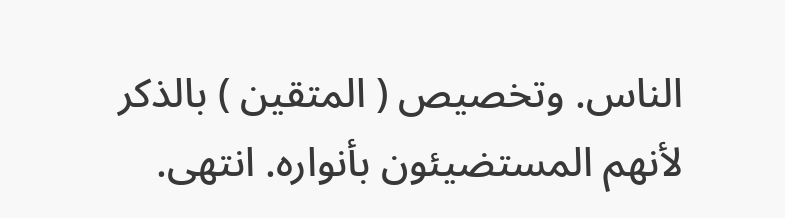الناس. وتخصيص ( المتقين ) بالذكر لأنهم المستضيئون بأنواره. انتهى.